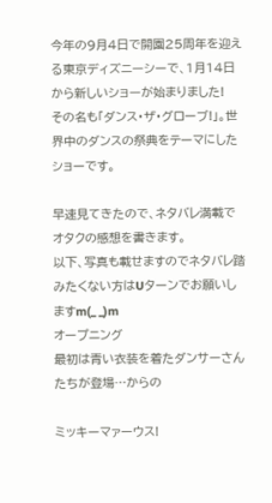今年の9月4日で開園25周年を迎える東京ディズニーシーで、1月14日から新しいショーが始まりました!
その名も「ダンス・ザ・グローブ!」。世界中のダンスの祭典をテーマにしたショーです。

早速見てきたので、ネタバレ満載でオタクの感想を書きます。
以下、写真も載せますのでネタバレ踏みたくない方はUターンでお願いしますm(_ _)m
オープニング
最初は青い衣装を着たダンサーさんたちが登場…からの

ミッキーマァーウス!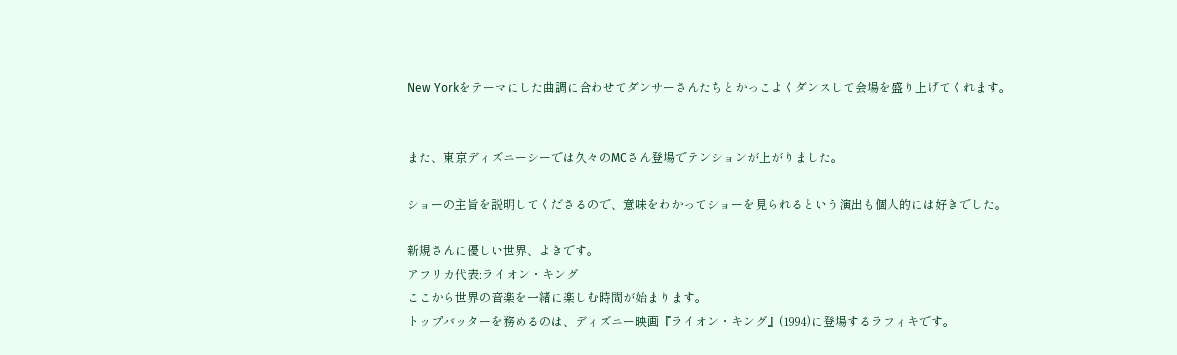New Yorkをテーマにした曲調に合わせてダンサーさんたちとかっこよくダンスして会場を盛り上げてくれます。


また、東京ディズニーシーでは久々のMCさん登場でテンションが上がりました。

ショーの主旨を説明してくださるので、意味をわかってショーを見られるという演出も個人的には好きでした。

新規さんに優しい世界、よきです。
アフリカ代表:ライオン・キング
ここから世界の音楽を一緒に楽しむ時間が始まります。
トップバッターを務めるのは、ディズニー映画『ライオン・キング』(1994)に登場するラフィキです。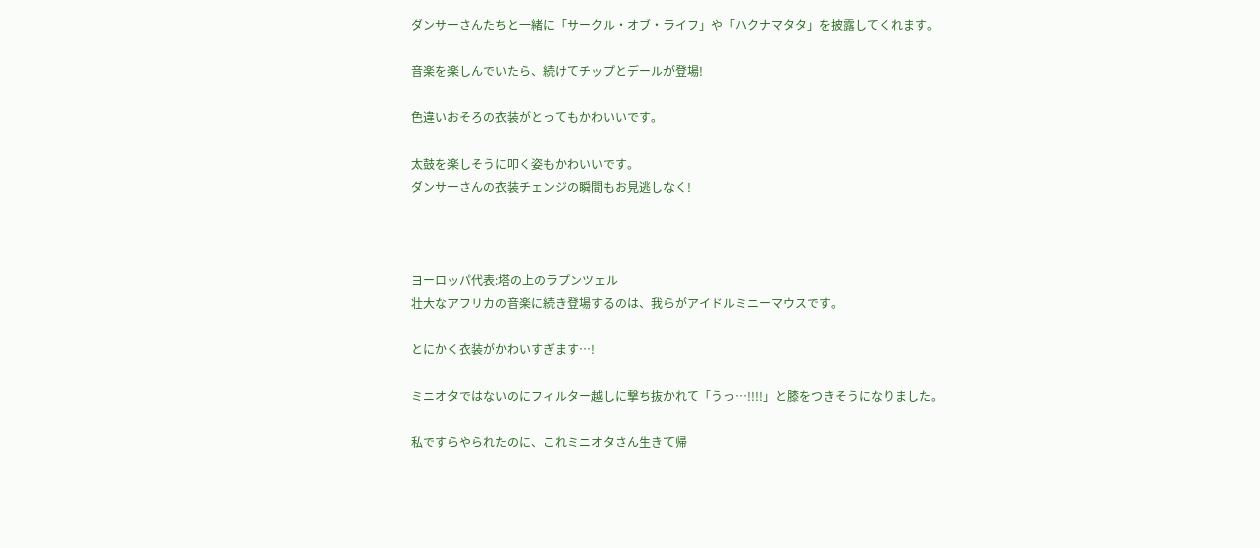ダンサーさんたちと一緒に「サークル・オブ・ライフ」や「ハクナマタタ」を披露してくれます。

音楽を楽しんでいたら、続けてチップとデールが登場!

色違いおそろの衣装がとってもかわいいです。

太鼓を楽しそうに叩く姿もかわいいです。
ダンサーさんの衣装チェンジの瞬間もお見逃しなく!



ヨーロッパ代表:塔の上のラプンツェル
壮大なアフリカの音楽に続き登場するのは、我らがアイドルミニーマウスです。

とにかく衣装がかわいすぎます…!

ミニオタではないのにフィルター越しに撃ち抜かれて「うっ…!!!!」と膝をつきそうになりました。

私ですらやられたのに、これミニオタさん生きて帰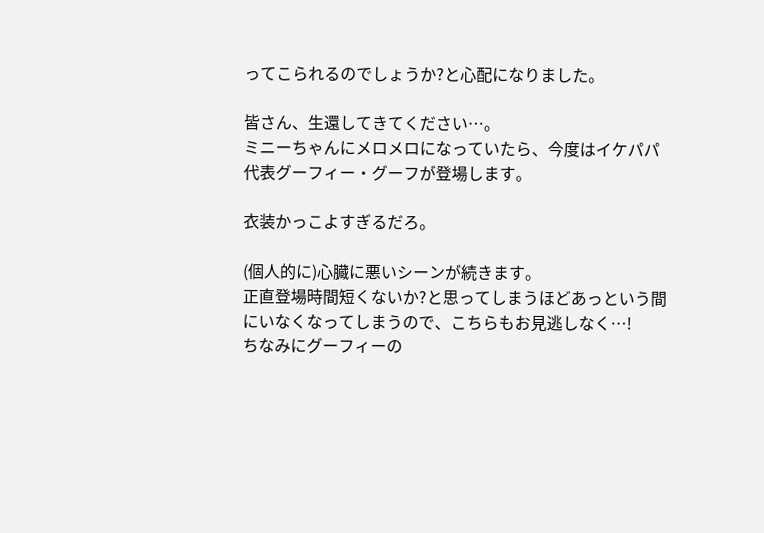ってこられるのでしょうか?と心配になりました。

皆さん、生還してきてください…。
ミニーちゃんにメロメロになっていたら、今度はイケパパ代表グーフィー・グーフが登場します。

衣装かっこよすぎるだろ。

(個人的に)心臓に悪いシーンが続きます。
正直登場時間短くないか?と思ってしまうほどあっという間にいなくなってしまうので、こちらもお見逃しなく…!
ちなみにグーフィーの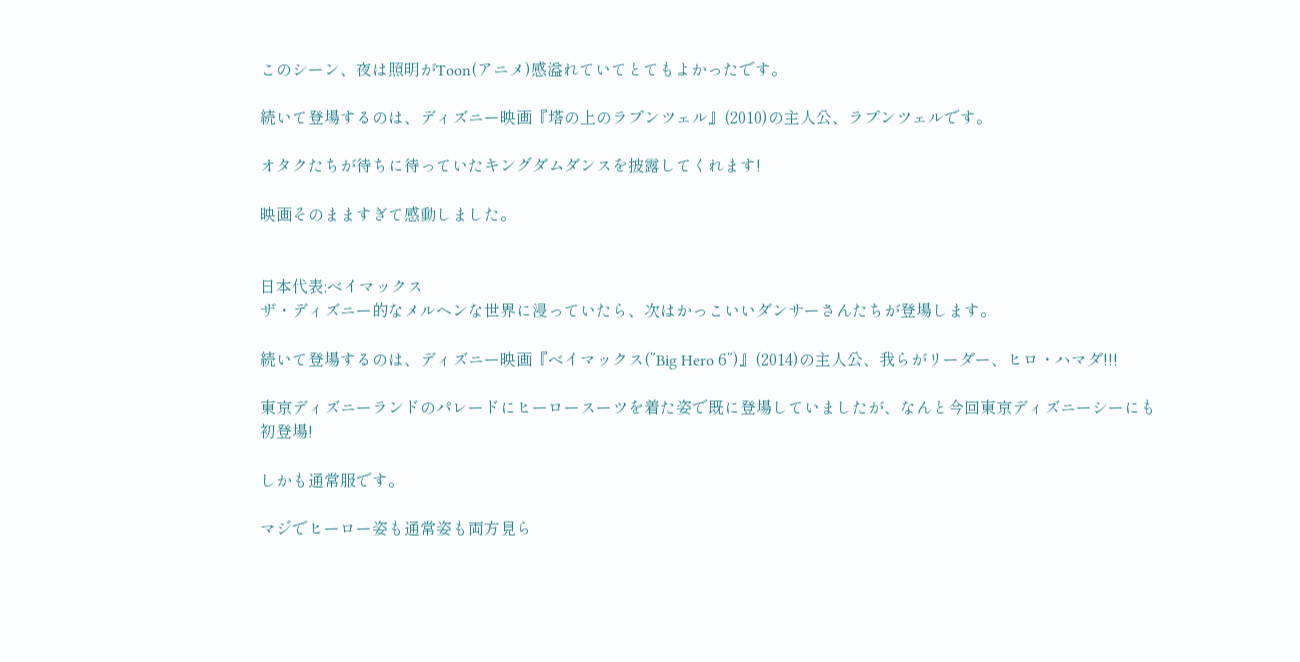このシーン、夜は照明がToon(アニメ)感溢れていてとてもよかったです。

続いて登場するのは、ディズニー映画『塔の上のラプンツェル』(2010)の主人公、ラプンツェルです。

オタクたちが待ちに待っていたキングダムダンスを披露してくれます!

映画そのまますぎて感動しました。


日本代表:ベイマックス
ザ・ディズニー的なメルヘンな世界に浸っていたら、次はかっこいいダンサーさんたちが登場します。

続いて登場するのは、ディズニー映画『ベイマックス(”Big Hero 6”)』(2014)の主人公、我らがリーダー、ヒロ・ハマダ!!!

東京ディズニーランドのパレードにヒーロースーツを着た姿で既に登場していましたが、なんと今回東京ディズニーシーにも初登場!

しかも通常服です。

マジでヒーロー姿も通常姿も両方見ら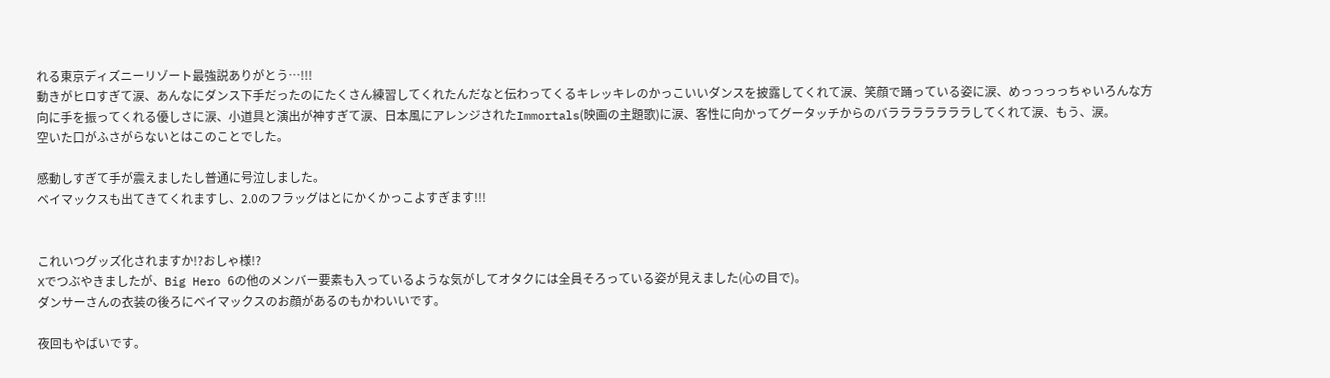れる東京ディズニーリゾート最強説ありがとう…!!!
動きがヒロすぎて涙、あんなにダンス下手だったのにたくさん練習してくれたんだなと伝わってくるキレッキレのかっこいいダンスを披露してくれて涙、笑顔で踊っている姿に涙、めっっっっちゃいろんな方向に手を振ってくれる優しさに涙、小道具と演出が神すぎて涙、日本風にアレンジされたImmortals(映画の主題歌)に涙、客性に向かってグータッチからのバラララララララしてくれて涙、もう、涙。
空いた口がふさがらないとはこのことでした。

感動しすぎて手が震えましたし普通に号泣しました。
ベイマックスも出てきてくれますし、2.0のフラッグはとにかくかっこよすぎます!!!


これいつグッズ化されますか!?おしゃ様!?
Xでつぶやきましたが、Big Hero 6の他のメンバー要素も入っているような気がしてオタクには全員そろっている姿が見えました(心の目で)。
ダンサーさんの衣装の後ろにベイマックスのお顔があるのもかわいいです。

夜回もやばいです。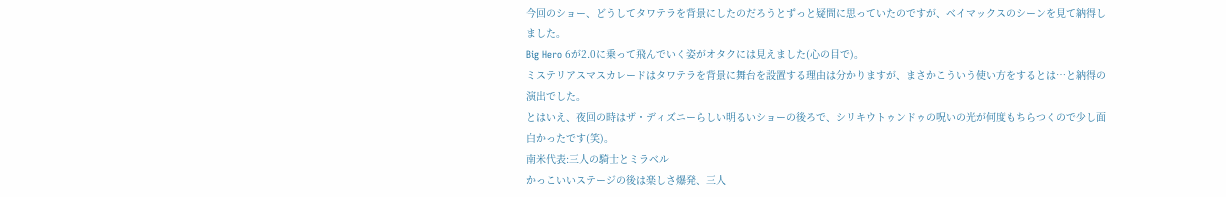今回のショー、どうしてタワテラを背景にしたのだろうとずっと疑問に思っていたのですが、ベイマックスのシーンを見て納得しました。
Big Hero 6が2.0に乗って飛んでいく姿がオタクには見えました(心の目で)。
ミステリアスマスカレードはタワテラを背景に舞台を設置する理由は分かりますが、まさかこういう使い方をするとは…と納得の演出でした。
とはいえ、夜回の時はザ・ディズニーらしい明るいショーの後ろで、シリキウトゥンドゥの呪いの光が何度もちらつくので少し面白かったです(笑)。
南米代表:三人の騎士とミラベル
かっこいいステージの後は楽しさ爆発、三人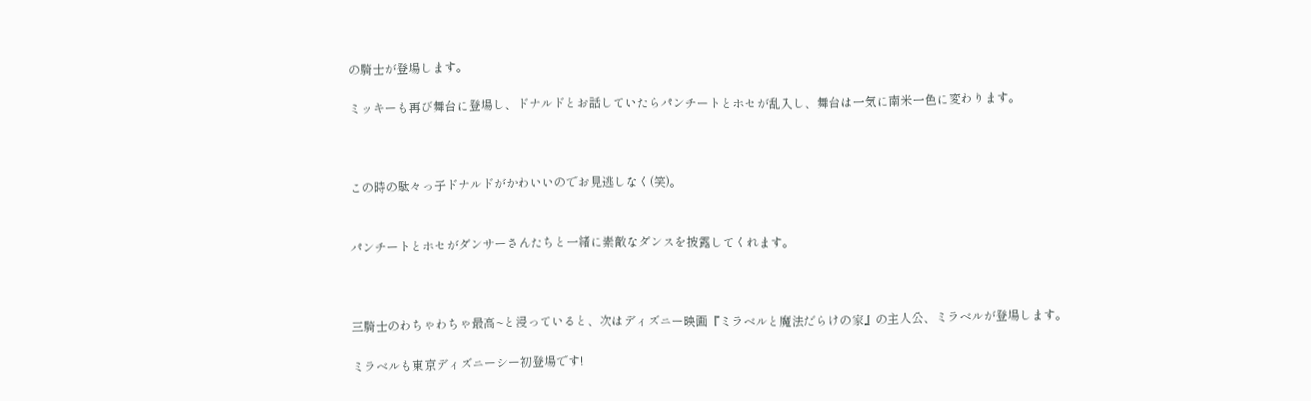の騎士が登場します。

ミッキーも再び舞台に登場し、ドナルドとお話していたらパンチートとホセが乱入し、舞台は一気に南米一色に変わります。



この時の駄々っ子ドナルドがかわいいのでお見逃しなく(笑)。


パンチートとホセがダンサーさんたちと一緒に素敵なダンスを披露してくれます。



三騎士のわちゃわちゃ最高~と浸っていると、次はディズニー映画『ミラベルと魔法だらけの家』の主人公、ミラベルが登場します。

ミラベルも東京ディズニーシー初登場です!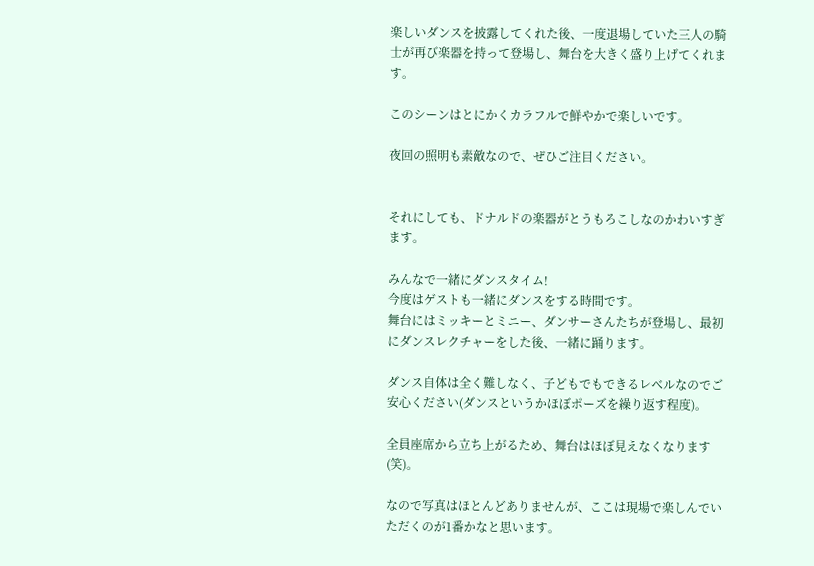楽しいダンスを披露してくれた後、一度退場していた三人の騎士が再び楽器を持って登場し、舞台を大きく盛り上げてくれます。

このシーンはとにかくカラフルで鮮やかで楽しいです。

夜回の照明も素敵なので、ぜひご注目ください。


それにしても、ドナルドの楽器がとうもろこしなのかわいすぎます。

みんなで一緒にダンスタイム!
今度はゲストも一緒にダンスをする時間です。
舞台にはミッキーとミニー、ダンサーさんたちが登場し、最初にダンスレクチャーをした後、一緒に踊ります。

ダンス自体は全く難しなく、子どもでもできるレベルなのでご安心ください(ダンスというかほぼポーズを繰り返す程度)。

全員座席から立ち上がるため、舞台はほぼ見えなくなります(笑)。

なので写真はほとんどありませんが、ここは現場で楽しんでいただくのが1番かなと思います。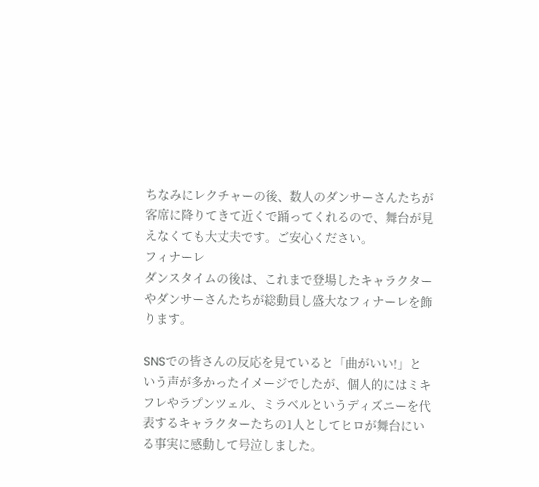ちなみにレクチャーの後、数人のダンサーさんたちが客席に降りてきて近くで踊ってくれるので、舞台が見えなくても大丈夫です。ご安心ください。
フィナーレ
ダンスタイムの後は、これまで登場したキャラクターやダンサーさんたちが総動員し盛大なフィナーレを飾ります。

SNSでの皆さんの反応を見ていると「曲がいい!」という声が多かったイメージでしたが、個人的にはミキフレやラプンツェル、ミラベルというディズニーを代表するキャラクターたちの1人としてヒロが舞台にいる事実に感動して号泣しました。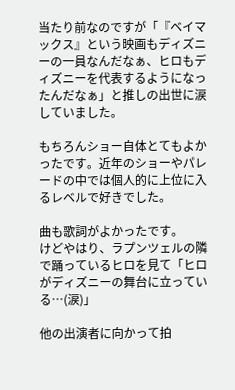当たり前なのですが「『ベイマックス』という映画もディズニーの一員なんだなぁ、ヒロもディズニーを代表するようになったんだなぁ」と推しの出世に涙していました。

もちろんショー自体とてもよかったです。近年のショーやパレードの中では個人的に上位に入るレベルで好きでした。

曲も歌詞がよかったです。
けどやはり、ラプンツェルの隣で踊っているヒロを見て「ヒロがディズニーの舞台に立っている…(涙)」

他の出演者に向かって拍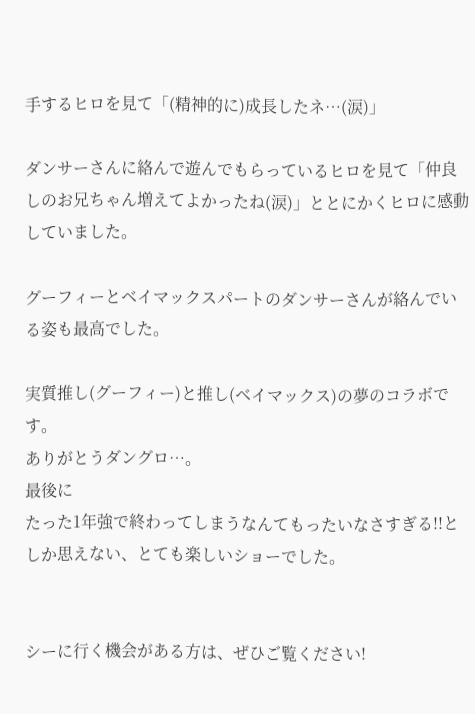手するヒロを見て「(精神的に)成長したネ…(涙)」

ダンサーさんに絡んで遊んでもらっているヒロを見て「仲良しのお兄ちゃん増えてよかったね(涙)」ととにかくヒロに感動していました。

グーフィーとベイマックスパートのダンサーさんが絡んでいる姿も最高でした。

実質推し(グーフィー)と推し(ベイマックス)の夢のコラボです。
ありがとうダングロ…。
最後に
たった1年強で終わってしまうなんてもったいなさすぎる!!としか思えない、とても楽しいショーでした。


シーに行く機会がある方は、ぜひご覧ください!